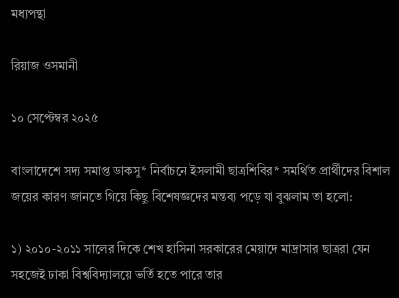মধ্যপন্থা

রিয়াজ ওসমানী

১০ সেপ্টেম্বর ২০২৫

বাংলাদেশে সদ্য সমাপ্ত ডাকসু* নির্বাচনে ইসলামী ছাত্রশিবির* সমর্থিত প্রার্থীদের বিশাল জয়ের কারণ জানতে গিয়ে কিছু বিশেষজ্ঞদের মন্তব্য পড়ে যা বুঝলাম তা হলো:

১) ২০১০-২০১১ সালের দিকে শেখ হাসিনা সরকারের মেয়াদে মাদ্রাসার ছাত্ররা যেন সহজেই ঢাকা বিশ্ববিদ্যালয়ে ভর্তি হতে পারে তার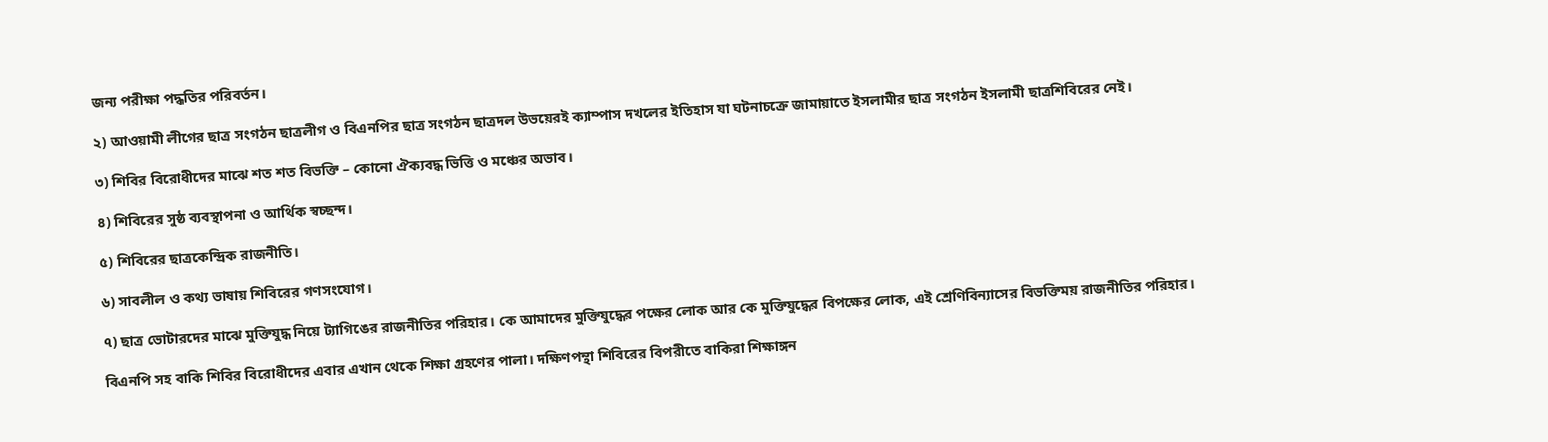জন্য পরীক্ষা পদ্ধতির পরিবর্তন।

২) আওয়ামী লীগের ছাত্র সংগঠন ছাত্রলীগ ও বিএনপির ছাত্র সংগঠন ছাত্রদল উভয়েরই ক্যাম্পাস দখলের ইতিহাস যা ঘটনাচক্রে জামায়াতে ইসলামীর ছাত্র সংগঠন ইসলামী ছাত্রশিবিরের নেই।

৩) শিবির বিরোধীদের মাঝে শত শত বিভক্তি – কোনো ঐক্যবদ্ধ ভিত্তি ও মঞ্চের অভাব।

৪) শিবিরের সুষ্ঠ ব্যবস্থাপনা ও আর্থিক স্বচ্ছন্দ।

৫) শিবিরের ছাত্রকেন্দ্রিক রাজনীতি।

৬) সাবলীল ও কথ্য ভাষায় শিবিরের গণসংযোগ।

৭) ছাত্র ভোটারদের মাঝে মুক্তিযুদ্ধ নিয়ে ট্যাগিঙের রাজনীতির পরিহার। কে আমাদের মুক্তিযুদ্ধের পক্ষের লোক আর কে মুক্তিযুদ্ধের বিপক্ষের লোক, এই শ্রেণিবিন্যাসের বিভক্তিময় রাজনীতির পরিহার।

বিএনপি সহ বাকি শিবির বিরোধীদের এবার এখান থেকে শিক্ষা গ্রহণের পালা। দক্ষিণপন্থা শিবিরের বিপরীতে বাকিরা শিক্ষাঙ্গন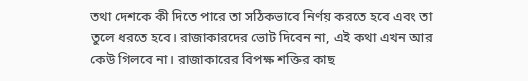তথা দেশকে কী দিতে পারে তা সঠিকভাবে নির্ণয় করতে হবে এবং তা তুলে ধরতে হবে। রাজাকারদের ভোট দিবেন না, এই কথা এখন আর কেউ গিলবে না। রাজাকারের বিপক্ষ শক্তির কাছ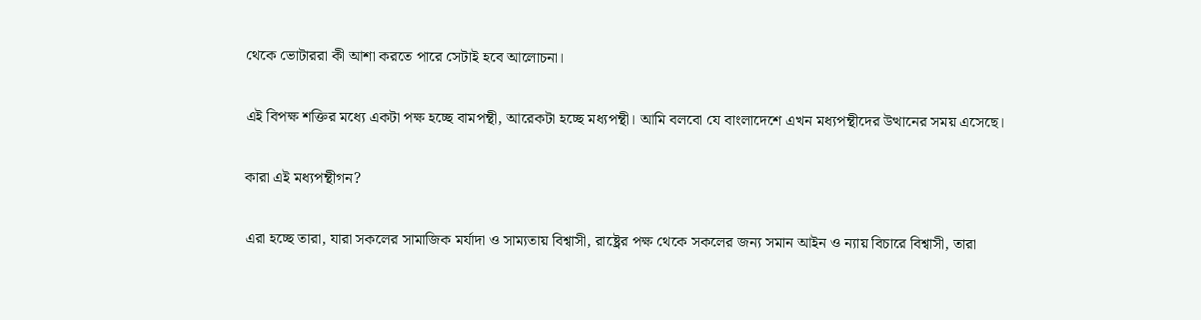থেকে ভোটাররা কী আশা করতে পারে সেটাই হবে আলোচনা।

এই বিপক্ষ শক্তির মধ্যে একটা পক্ষ হচ্ছে বামপন্থী, আরেকটা হচ্ছে মধ্যপন্থী। আমি বলবো যে বাংলাদেশে এখন মধ্যপন্থীদের উত্থানের সময় এসেছে।

কারা এই মধ্যপন্থীগন?

এরা হচ্ছে তারা, যারা সকলের সামাজিক মর্যাদা ও সাম্যতায় বিশ্বাসী, রাষ্ট্রের পক্ষ থেকে সকলের জন্য সমান আইন ও ন্যায় বিচারে বিশ্বাসী, তারা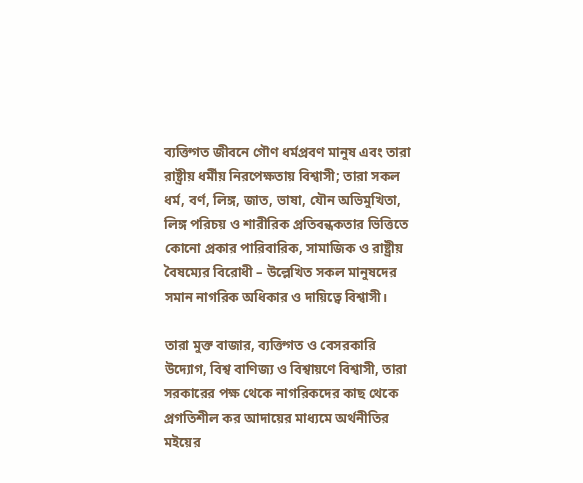ব্যক্তিগত জীবনে গৌণ ধর্মপ্রবণ মানুষ এবং তারা রাষ্ট্রীয় ধর্মীয় নিরপেক্ষতায় বিশ্বাসী; তারা সকল ধর্ম, বর্ণ, লিঙ্গ, জাত, ভাষা, যৌন অভিমুখিতা, লিঙ্গ পরিচয় ও শারীরিক প্রতিবন্ধকতার ভিত্তিতে কোনো প্রকার পারিবারিক, সামাজিক ও রাষ্ট্রীয় বৈষম্যের বিরোধী – উল্লেখিত সকল মানুষদের সমান নাগরিক অধিকার ও দায়িত্বে বিশ্বাসী।

তারা মুক্ত বাজার, ব্যক্তিগত ও বেসরকারি উদ্যোগ, বিশ্ব বাণিজ্য ও বিশ্বায়ণে বিশ্বাসী, তারা সরকারের পক্ষ থেকে নাগরিকদের কাছ থেকে প্রগতিশীল কর আদায়ের মাধ্যমে অর্থনীতির মইয়ের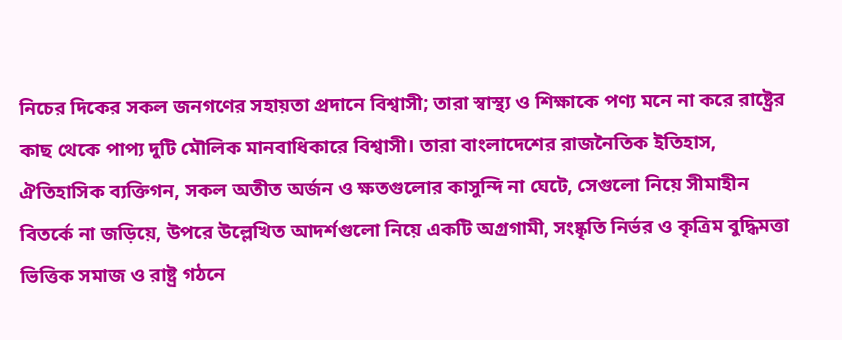নিচের দিকের সকল জনগণের সহায়তা প্রদানে বিশ্বাসী; তারা স্বাস্থ্য ও শিক্ষাকে পণ্য মনে না করে রাষ্ট্রের কাছ থেকে পাপ্য দুটি মৌলিক মানবাধিকারে বিশ্বাসী। তারা বাংলাদেশের রাজনৈতিক ইতিহাস, ঐতিহাসিক ব্যক্তিগন, সকল অতীত অর্জন ও ক্ষতগুলোর কাসুন্দি না ঘেটে, সেগুলো নিয়ে সীমাহীন বিতর্কে না জড়িয়ে, উপরে উল্লেখিত আদর্শগুলো নিয়ে একটি অগ্রগামী, সংষ্কৃতি নির্ভর ও কৃত্রিম বুদ্ধিমত্তা ভিত্তিক সমাজ ও রাষ্ট্র গঠনে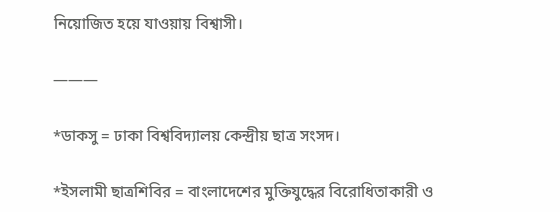নিয়োজিত হয়ে যাওয়ায় বিশ্বাসী।

———

*ডাকসু = ঢাকা বিশ্ববিদ্যালয় কেন্দ্রীয় ছাত্র সংসদ।

*ইসলামী ছাত্রশিবির = বাংলাদেশের মুক্তিযুদ্ধের বিরোধিতাকারী ও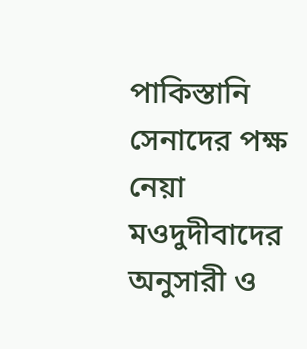পাকিস্তানি সেনাদের পক্ষ নেয়া মওদুদীবাদের অনুসারী ও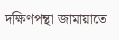দক্ষিণপন্থা জামায়াতে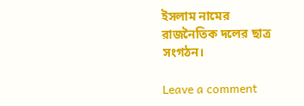ইসলাম নামের রাজনৈতিক দলের ছাত্র সংগঠন।

Leave a comment